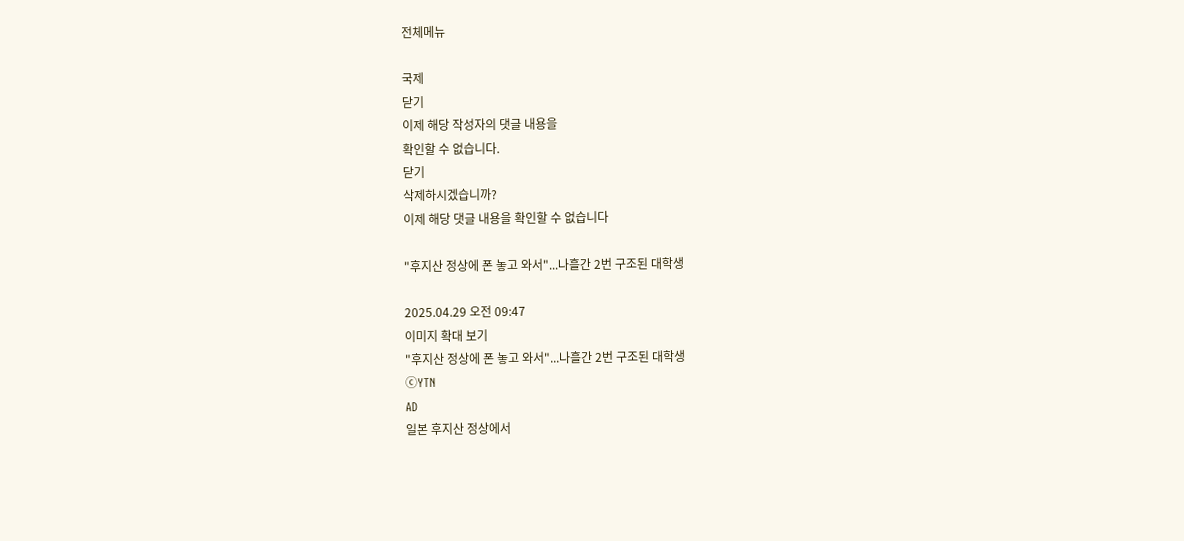전체메뉴

국제
닫기
이제 해당 작성자의 댓글 내용을
확인할 수 없습니다.
닫기
삭제하시겠습니까?
이제 해당 댓글 내용을 확인할 수 없습니다

"후지산 정상에 폰 놓고 와서"...나흘간 2번 구조된 대학생

2025.04.29 오전 09:47
이미지 확대 보기
"후지산 정상에 폰 놓고 와서"...나흘간 2번 구조된 대학생
ⓒYTN
AD
일본 후지산 정상에서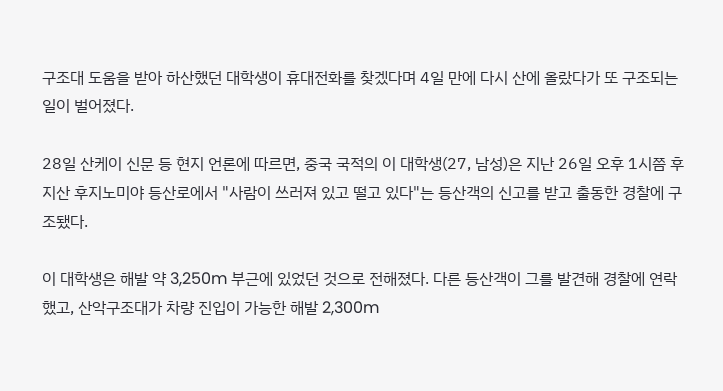구조대 도움을 받아 하산했던 대학생이 휴대전화를 찾겠다며 4일 만에 다시 산에 올랐다가 또 구조되는 일이 벌어졌다.

28일 산케이 신문 등 현지 언론에 따르면, 중국 국적의 이 대학생(27, 남성)은 지난 26일 오후 1시쯤 후지산 후지노미야 등산로에서 "사람이 쓰러져 있고 떨고 있다"는 등산객의 신고를 받고 출동한 경찰에 구조됐다.

이 대학생은 해발 약 3,250m 부근에 있었던 것으로 전해졌다. 다른 등산객이 그를 발견해 경찰에 연락했고, 산악구조대가 차량 진입이 가능한 해발 2,300m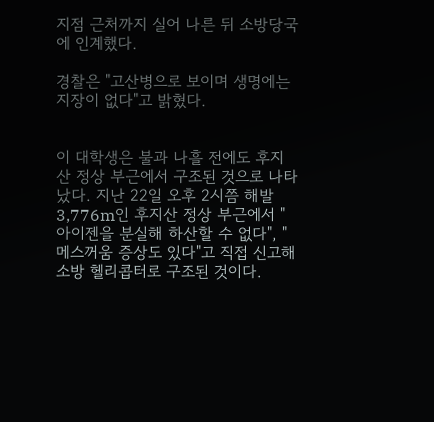지점 근처까지 실어 나른 뒤 소방당국에 인계했다.

경찰은 "고산병으로 보이며 생명에는 지장이 없다"고 밝혔다.


이 대학생은 불과 나흘 전에도 후지산 정상 부근에서 구조된 것으로 나타났다. 지난 22일 오후 2시쯤 해발 3,776m인 후지산 정상 부근에서 "아이젠을 분실해 하산할 수 없다", "메스꺼움 증상도 있다"고 직접 신고해 소방 헬리콥터로 구조된 것이다.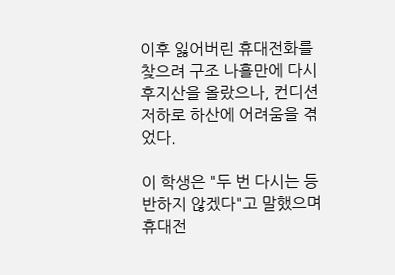이후 잃어버린 휴대전화를 찾으려 구조 나흘만에 다시 후지산을 올랐으나, 컨디션 저하로 하산에 어려움을 겪었다.

이 학생은 "두 번 다시는 등반하지 않겠다"고 말했으며 휴대전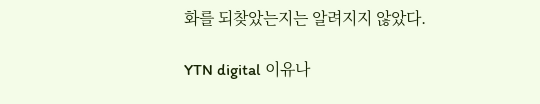화를 되찾았는지는 알려지지 않았다.

YTN digital 이유나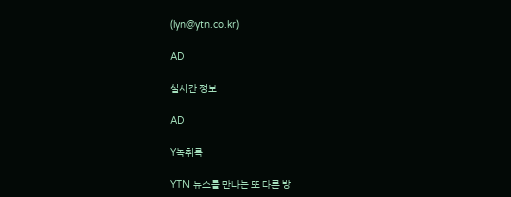(lyn@ytn.co.kr)

AD

실시간 정보

AD

Y녹취록

YTN 뉴스를 만나는 또 다른 방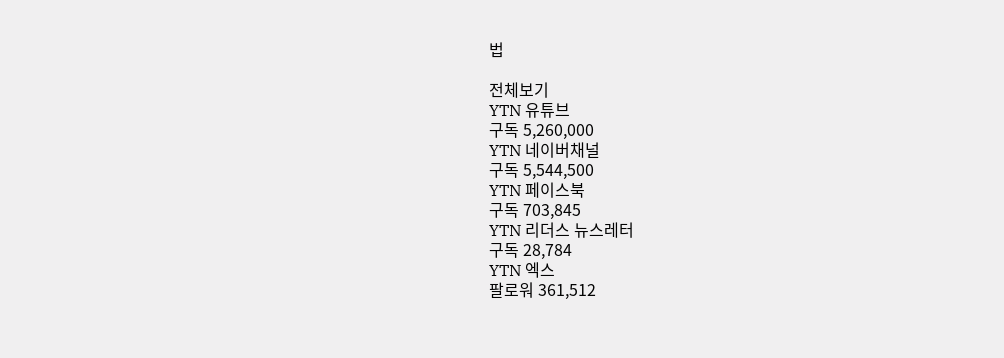법

전체보기
YTN 유튜브
구독 5,260,000
YTN 네이버채널
구독 5,544,500
YTN 페이스북
구독 703,845
YTN 리더스 뉴스레터
구독 28,784
YTN 엑스
팔로워 361,512